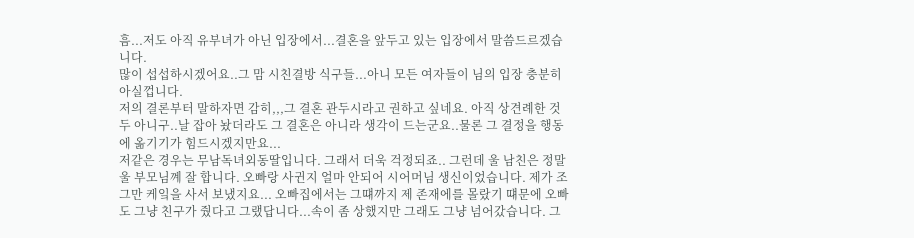흠...저도 아직 유부녀가 아닌 입장에서...결혼을 앞두고 있는 입장에서 말씀드르겠습니다.
많이 섭섭하시겠어요..그 맘 시친결방 식구들...아니 모든 여자들이 님의 입장 충분히 아실껍니다.
저의 결론부터 말하자면 감히,,,그 결혼 관두시라고 권하고 싶네요. 아직 상견례한 것두 아니구..날 잡아 놨더라도 그 결혼은 아니라 생각이 드는군요..물론 그 결정을 행동에 옮기기가 힘드시겠지만요...
저같은 경우는 무남독녀외동딸입니다. 그래서 더욱 걱정되죠.. 그런데 울 남친은 정말 울 부모님꼐 잘 합니다. 오빠랑 사귄지 얼마 안되어 시어머님 생신이었습니다. 제가 조그만 케잌을 사서 보냈지요... 오빠집에서는 그떄까지 제 존재에를 몰랐기 떄문에 오빠도 그냥 친구가 줬다고 그랬답니다...속이 좀 상했지만 그래도 그냥 넘어갔습니다. 그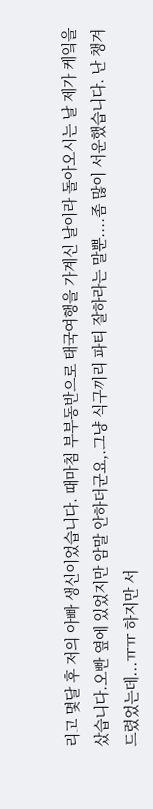리고 몇달 후 저의 아빠 생신이었습니다. 때마침 부부동반으로 태국여행을 가계신 날이라 돌아오시는 날 제가 케잌을 샀습니다.오빤 옆에 있었지만 암말 안하더군요,.그냥 식구끼리 파티 잘하라는 말뿐....좀 많이 서운했습니다. 난 챙겨드렸었는데...ㅠㅠ 하지만 서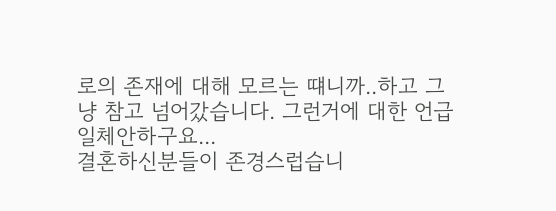로의 존재에 대해 모르는 떄니까..하고 그냥 참고 넘어갔습니다. 그런거에 대한 언급 일체안하구요...
결혼하신분들이 존경스럽습니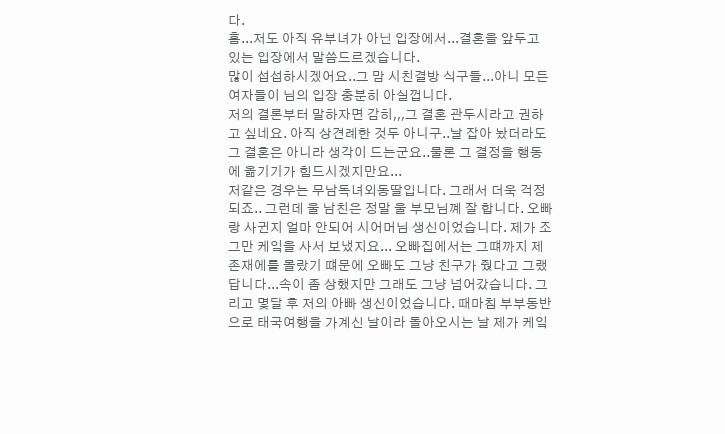다.
흠...저도 아직 유부녀가 아닌 입장에서...결혼을 앞두고 있는 입장에서 말씀드르겠습니다.
많이 섭섭하시겠어요..그 맘 시친결방 식구들...아니 모든 여자들이 님의 입장 충분히 아실껍니다.
저의 결론부터 말하자면 감히,,,그 결혼 관두시라고 권하고 싶네요. 아직 상견례한 것두 아니구..날 잡아 놨더라도 그 결혼은 아니라 생각이 드는군요..물론 그 결정을 행동에 옮기기가 힘드시겠지만요...
저같은 경우는 무남독녀외동딸입니다. 그래서 더욱 걱정되죠.. 그런데 울 남친은 정말 울 부모님꼐 잘 합니다. 오빠랑 사귄지 얼마 안되어 시어머님 생신이었습니다. 제가 조그만 케잌을 사서 보냈지요... 오빠집에서는 그떄까지 제 존재에를 몰랐기 떄문에 오빠도 그냥 친구가 줬다고 그랬답니다...속이 좀 상했지만 그래도 그냥 넘어갔습니다. 그리고 몇달 후 저의 아빠 생신이었습니다. 때마침 부부동반으로 태국여행을 가계신 날이라 돌아오시는 날 제가 케잌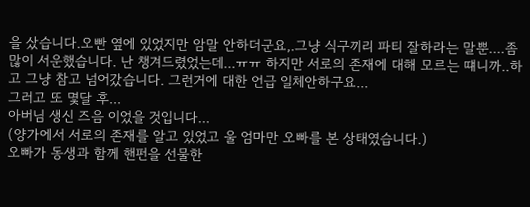을 샀습니다.오빤 옆에 있었지만 암말 안하더군요,.그냥 식구끼리 파티 잘하라는 말뿐....좀 많이 서운했습니다. 난 챙겨드렸었는데...ㅠㅠ 하지만 서로의 존재에 대해 모르는 떄니까..하고 그냥 참고 넘어갔습니다. 그런거에 대한 언급 일체안하구요...
그러고 또 몇달 후...
아버님 생신 즈음 이었을 것입니다...
(양가에서 서로의 존재를 알고 있었고 울 엄마만 오빠를 본 상태였습니다.)
오빠가 동생과 함께 핸펀을 선물한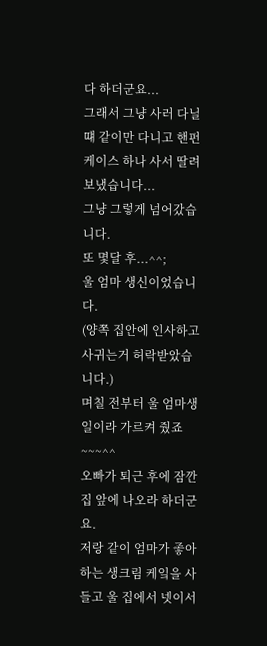다 하더군요...
그래서 그냥 사러 다닐 떄 같이만 다니고 핸펀 케이스 하나 사서 딸려보냈습니다...
그냥 그렇게 넘어갔습니다.
또 몇달 후...^^;
울 엄마 생신이었습니다.
(양쪽 집안에 인사하고 사귀는거 허락받았습니다.)
며칠 전부터 울 엄마생일이라 가르켜 줬죠~~~^^
오빠가 퇴근 후에 잠깐 집 앞에 나오라 하더군요.
저랑 같이 엄마가 좋아하는 생크림 케잌을 사들고 울 집에서 넷이서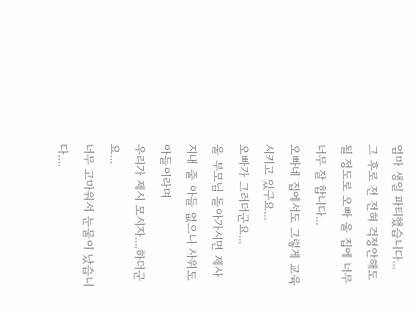엄마 생일 파티했습니다...
그 후로 전 전혀 걱정안해도 될 정도로 오빠 울 집에 너무너무 잘 합니다...
오빠네 집에서도 그렇게 교육시키고 있구요...
오빠가 그러더군요...
울 부모님 돌아가시면 제사 지내 줄 아들 없으니 사위도 아들이라며
우리가 제시 모시자....하더군요...
너무 고마워서 눈물이 났습니다....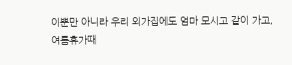이뿐만 아니라 우리 외가집에도 엄마 모시고 같이 가고,
여름휴가때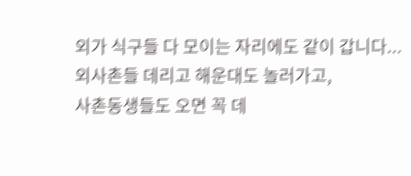외가 식구들 다 모이는 자리에도 같이 갑니다...
외사촌들 데리고 해운대도 놀러가고,
사촌동생들도 오면 꼭 데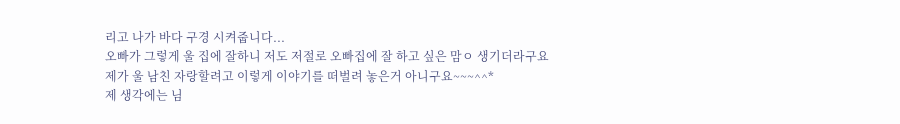리고 나가 바다 구경 시켜줍니다...
오빠가 그렇게 울 집에 잘하니 저도 저절로 오빠집에 잘 하고 싶은 맘ㅇ 생기더라구요
제가 울 남친 자랑할려고 이렇게 이야기를 떠벌려 놓은거 아니구요~~~^^*
제 생각에는 님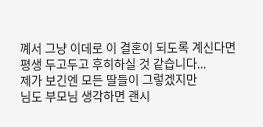꼐서 그냥 이데로 이 결혼이 되도록 계신다면
평생 두고두고 후히하실 것 같습니다...
제가 보긴엔 모든 딸들이 그렇겠지만
님도 부모님 생각하면 괜시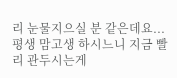리 눈물지으실 분 같은데요...
평생 맘고생 하시느니 지금 빨리 관두시는게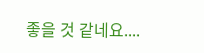좋을 것 같네요....